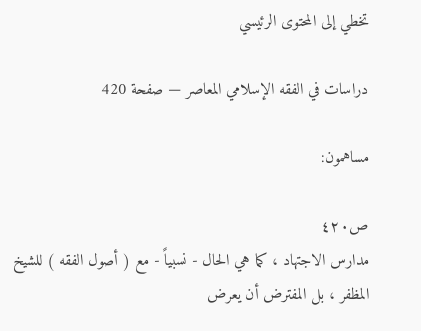تخطي إلى المحتوى الرئيسي

دراسات في الفقه الإسلامي المعاصر — صفحة 420

مساهمون:

ص٤٢٠
مدارس الاجتهاد ، كما هي الحال - نسبياً - مع ( أصول الفقه ) للشيخ المظفر ، بل المفترض أن يعرض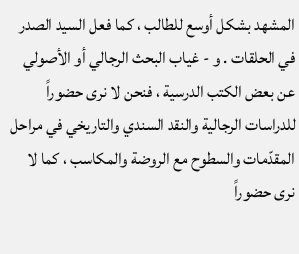المشهد بشكل أوسع للطالب ، كما فعل السيد الصدر في الحلقات . و - غياب البحث الرجالي أو الأصولي عن بعض الكتب الدرسية ، فنحن لا نرى حضوراً للدراسات الرجالية والنقد السندي والتاريخي في مراحل المقدّمات والسطوح مع الروضة والمكاسب ، كما لا نرى حضوراً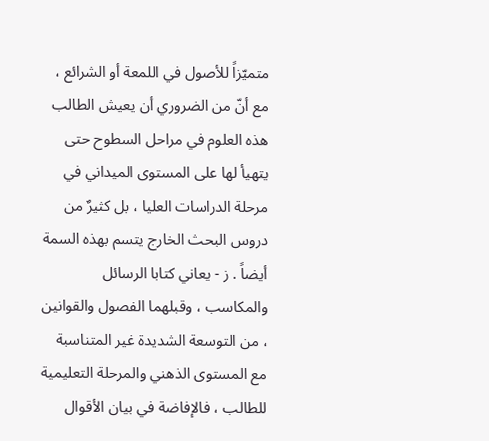متميّزاً للأصول في اللمعة أو الشرائع ، مع أنّ من الضروري أن يعيش الطالب هذه العلوم في مراحل السطوح حتى يتهيأ لها على المستوى الميداني في مرحلة الدراسات العليا ، بل كثيرٌ من دروس البحث الخارج يتسم بهذه السمة أيضاً . ز - يعاني كتابا الرسائل والمكاسب ، وقبلهما الفصول والقوانين ، من التوسعة الشديدة غير المتناسبة مع المستوى الذهني والمرحلة التعليمية للطالب ، فالإفاضة في بيان الأقوال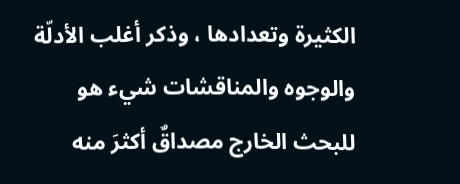الكثيرة وتعدادها ، وذكر أغلب الأدلّة والوجوه والمناقشات شيء هو للبحث الخارج مصداقٌ أكثرَ منه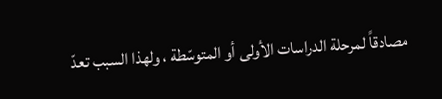مصادقاً لمرحلة الدراسات الأولى أو المتوسّطة ، ولهذا السبب تعدّ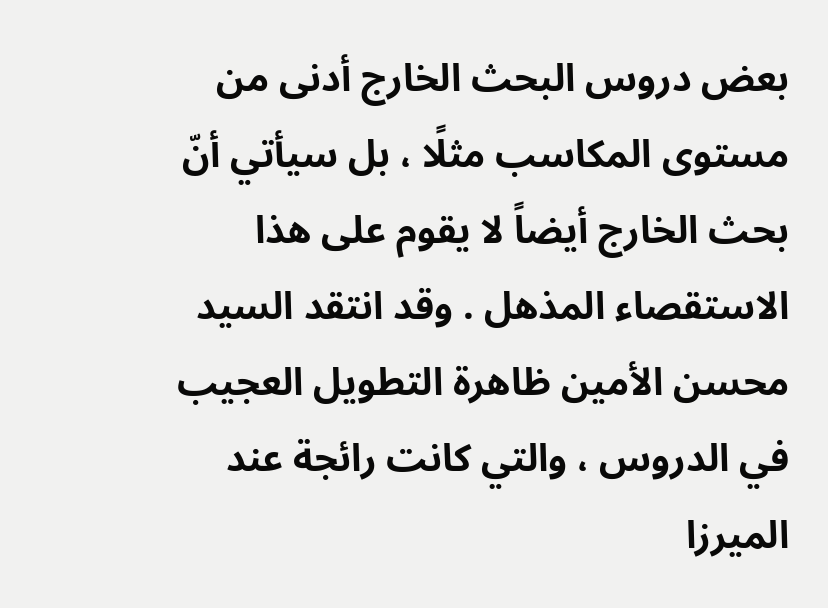بعض دروس البحث الخارج أدنى من مستوى المكاسب مثلًا ، بل سيأتي أنّ بحث الخارج أيضاً لا يقوم على هذا الاستقصاء المذهل . وقد انتقد السيد محسن الأمين ظاهرة التطويل العجيب في الدروس ، والتي كانت رائجة عند الميرزا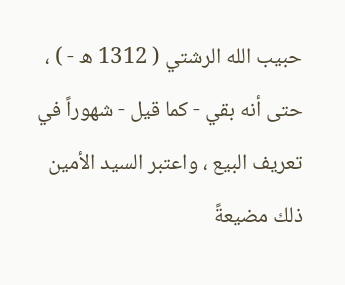حبيب الله الرشتي ( 1312 ه - ) ، حتى أنه بقي - كما قيل - شهوراً في تعريف البيع ، واعتبر السيد الأمين ذلك مضيعةً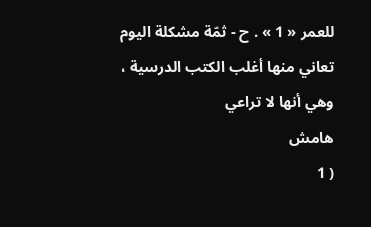للعمر « 1 » . ح - ثمّة مشكلة اليوم تعاني منها أغلب الكتب الدرسية ، وهي أنها لا تراعي
هامش
( 1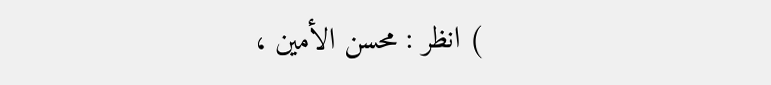) انظر : محسن الأمين ،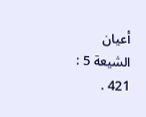أعيان الشيعة 5 : 421 .